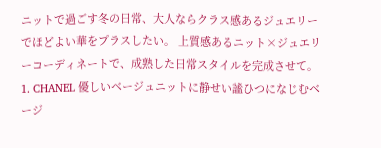ニットで過ごす冬の日常、大人ならクラス感あるジュエリーでほどよい華をプラスしたい。 上質感あるニット×ジュエリーコーディネートで、成熟した日常スタイルを完成させて。
1. CHANEL 優しいベージュニットに静せい謐ひつになじむベージ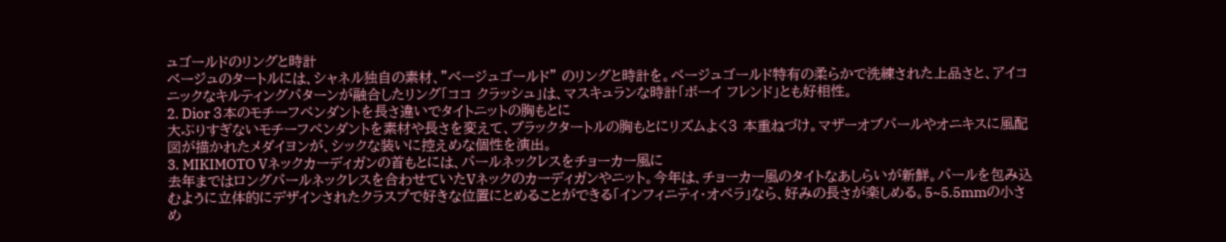ュゴールドのリングと時計
ベージュのタートルには、シャネル独自の素材、"ベージュゴールド" のリングと時計を。ベージュゴールド特有の柔らかで洗練された上品さと、アイコニックなキルティングパターンが融合したリング「ココ クラッシュ」は、マスキュランな時計「ボーイ フレンド」とも好相性。
2. Dior 3本のモチーフペンダントを長さ違いでタイトニットの胸もとに
大ぶりすぎないモチーフペンダントを素材や長さを変えて、ブラックタートルの胸もとにリズムよく3 本重ねづけ。マザーオブパールやオニキスに風配図が描かれたメダイヨンが、シックな装いに控えめな個性を演出。
3. MIKIMOTO Vネックカーディガンの首もとには、パールネックレスをチョーカー風に
去年まではロングパールネックレスを合わせていたVネックのカーディガンやニット。今年は、チョーカー風のタイトなあしらいが新鮮。パールを包み込むように立体的にデザインされたクラスプで好きな位置にとめることができる「インフィニティ・オペラ」なら、好みの長さが楽しめる。5~5.5mmの小さめ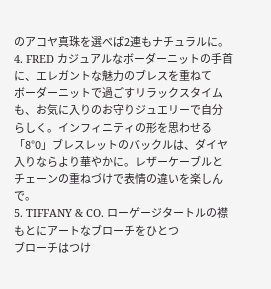のアコヤ真珠を選べば2連もナチュラルに。
4. FRED カジュアルなボーダーニットの手首に、エレガントな魅力のブレスを重ねて
ボーダーニットで過ごすリラックスタイムも、お気に入りのお守りジュエリーで自分らしく。インフィニティの形を思わせる「8°0」ブレスレットのバックルは、ダイヤ入りならより華やかに。レザーケーブルとチェーンの重ねづけで表情の違いを楽しんで。
5. TIFFANY & CO. ローゲージタートルの襟もとにアートなブローチをひとつ
ブローチはつけ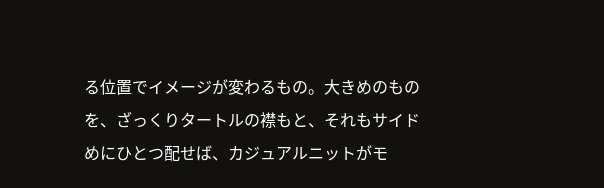る位置でイメージが変わるもの。大きめのものを、ざっくりタートルの襟もと、それもサイドめにひとつ配せば、カジュアルニットがモ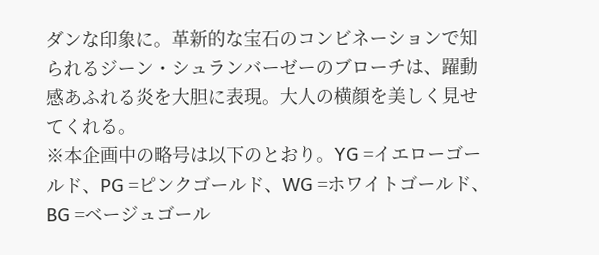ダンな印象に。革新的な宝石のコンビネーションで知られるジーン・シュランバーゼーのブローチは、躍動感あふれる炎を大胆に表現。大人の横顔を美しく見せてくれる。
※本企画中の略号は以下のとおり。YG =イエローゴールド、PG =ピンクゴールド、WG =ホワイトゴールド、BG =ベージュゴール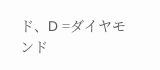ド、D =ダイヤモンド